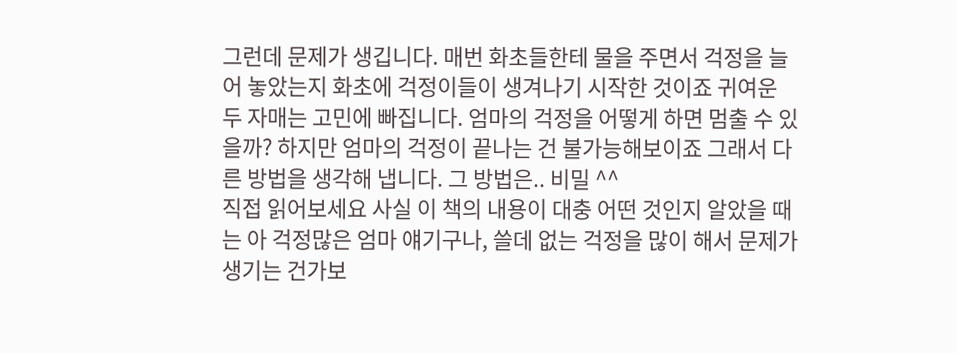그런데 문제가 생깁니다. 매번 화초들한테 물을 주면서 걱정을 늘어 놓았는지 화초에 걱정이들이 생겨나기 시작한 것이죠 귀여운 두 자매는 고민에 빠집니다. 엄마의 걱정을 어떻게 하면 멈출 수 있을까? 하지만 엄마의 걱정이 끝나는 건 불가능해보이죠 그래서 다른 방법을 생각해 냅니다. 그 방법은.. 비밀 ^^
직접 읽어보세요 사실 이 책의 내용이 대충 어떤 것인지 알았을 때는 아 걱정많은 엄마 얘기구나, 쓸데 없는 걱정을 많이 해서 문제가 생기는 건가보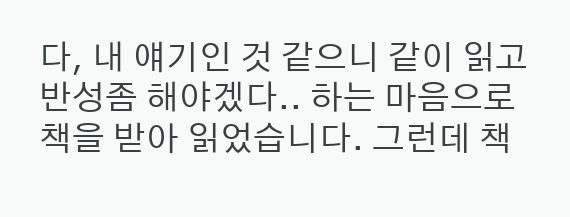다, 내 얘기인 것 같으니 같이 읽고 반성좀 해야겠다.. 하는 마음으로 책을 받아 읽었습니다. 그런데 책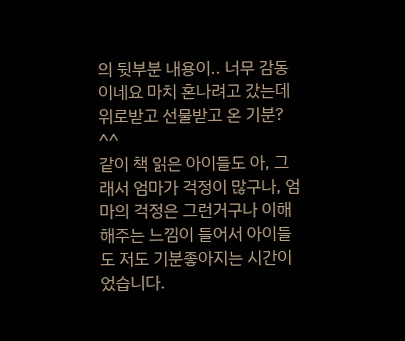의 뒷부분 내용이.. 너무 감동이네요 마치 혼나려고 갔는데 위로받고 선물받고 온 기분? ^^
같이 책 읽은 아이들도 아, 그래서 엄마가 걱정이 많구나, 엄마의 걱정은 그런거구나 이해해주는 느낌이 들어서 아이들도 저도 기분좋아지는 시간이었습니다.